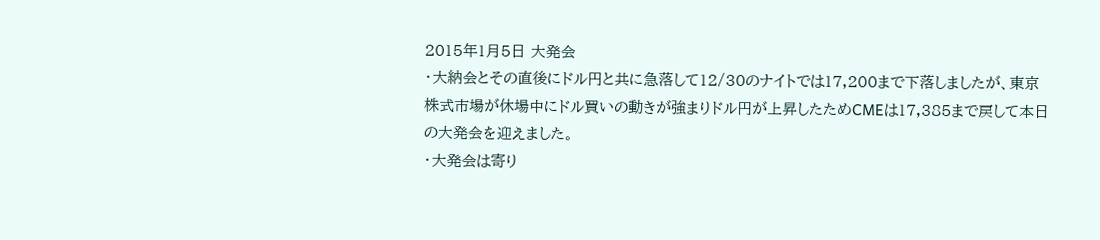2015年1月5日 大発会
・大納会とその直後にドル円と共に急落して12/30のナイトでは17,200まで下落しましたが、東京株式市場が休場中にドル買いの動きが強まりドル円が上昇したためCMEは17,385まで戻して本日の大発会を迎えました。
・大発会は寄り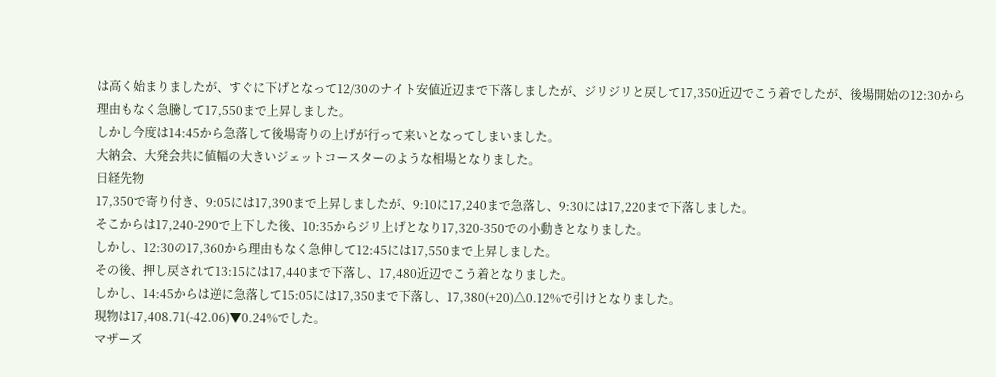は高く始まりましたが、すぐに下げとなって12/30のナイト安値近辺まで下落しましたが、ジリジリと戻して17,350近辺でこう着でしたが、後場開始の12:30から理由もなく急騰して17,550まで上昇しました。
しかし今度は14:45から急落して後場寄りの上げが行って来いとなってしまいました。
大納会、大発会共に値幅の大きいジェットコースターのような相場となりました。
日経先物
17,350で寄り付き、9:05には17,390まで上昇しましたが、9:10に17,240まで急落し、9:30には17,220まで下落しました。
そこからは17,240-290で上下した後、10:35からジリ上げとなり17,320-350での小動きとなりました。
しかし、12:30の17,360から理由もなく急伸して12:45には17,550まで上昇しました。
その後、押し戻されて13:15には17,440まで下落し、17,480近辺でこう着となりました。
しかし、14:45からは逆に急落して15:05には17,350まで下落し、17,380(+20)△0.12%で引けとなりました。
現物は17,408.71(-42.06)▼0.24%でした。
マザーズ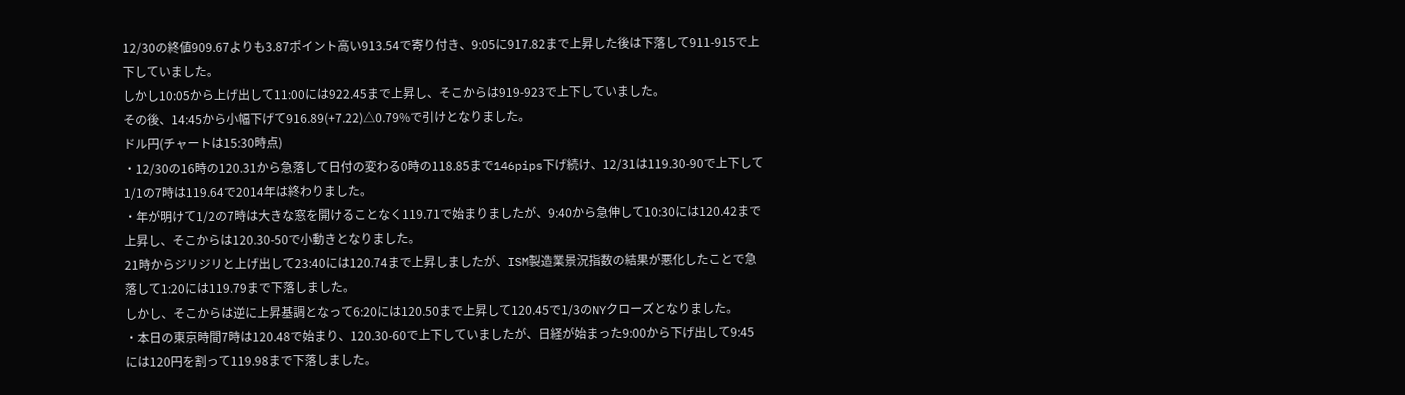12/30の終値909.67よりも3.87ポイント高い913.54で寄り付き、9:05に917.82まで上昇した後は下落して911-915で上下していました。
しかし10:05から上げ出して11:00には922.45まで上昇し、そこからは919-923で上下していました。
その後、14:45から小幅下げて916.89(+7.22)△0.79%で引けとなりました。
ドル円(チャートは15:30時点)
・12/30の16時の120.31から急落して日付の変わる0時の118.85まで146pips下げ続け、12/31は119.30-90で上下して1/1の7時は119.64で2014年は終わりました。
・年が明けて1/2の7時は大きな窓を開けることなく119.71で始まりましたが、9:40から急伸して10:30には120.42まで上昇し、そこからは120.30-50で小動きとなりました。
21時からジリジリと上げ出して23:40には120.74まで上昇しましたが、ISM製造業景況指数の結果が悪化したことで急落して1:20には119.79まで下落しました。
しかし、そこからは逆に上昇基調となって6:20には120.50まで上昇して120.45で1/3のNYクローズとなりました。
・本日の東京時間7時は120.48で始まり、120.30-60で上下していましたが、日経が始まった9:00から下げ出して9:45には120円を割って119.98まで下落しました。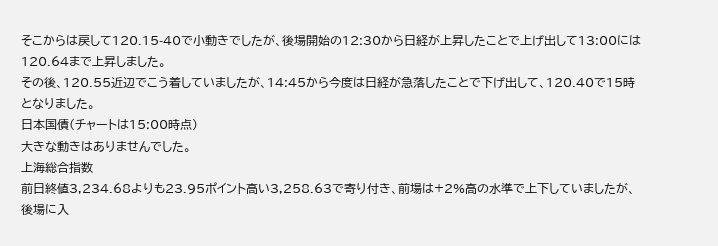そこからは戻して120.15-40で小動きでしたが、後場開始の12:30から日経が上昇したことで上げ出して13:00には120.64まで上昇しました。
その後、120.55近辺でこう着していましたが、14:45から今度は日経が急落したことで下げ出して、120.40で15時となりました。
日本国債(チャートは15:00時点)
大きな動きはありませんでした。
上海総合指数
前日終値3,234.68よりも23.95ポイント高い3,258.63で寄り付き、前場は+2%高の水準で上下していましたが、後場に入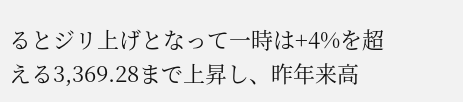るとジリ上げとなって一時は+4%を超える3,369.28まで上昇し、昨年来高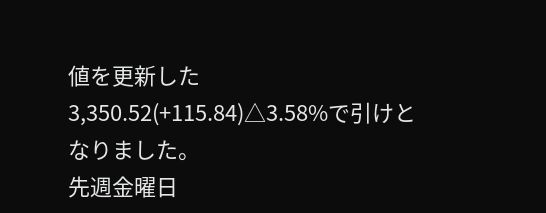値を更新した3,350.52(+115.84)△3.58%で引けとなりました。
先週金曜日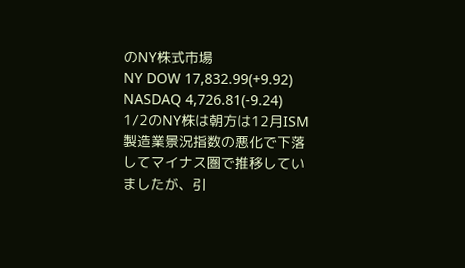のNY株式市場
NY DOW 17,832.99(+9.92)
NASDAQ 4,726.81(-9.24)
1/2のNY株は朝方は12月ISM製造業景況指数の悪化で下落してマイナス圏で推移していましたが、引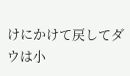けにかけて戻してダウは小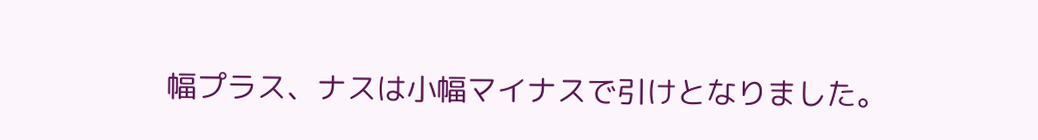幅プラス、ナスは小幅マイナスで引けとなりました。